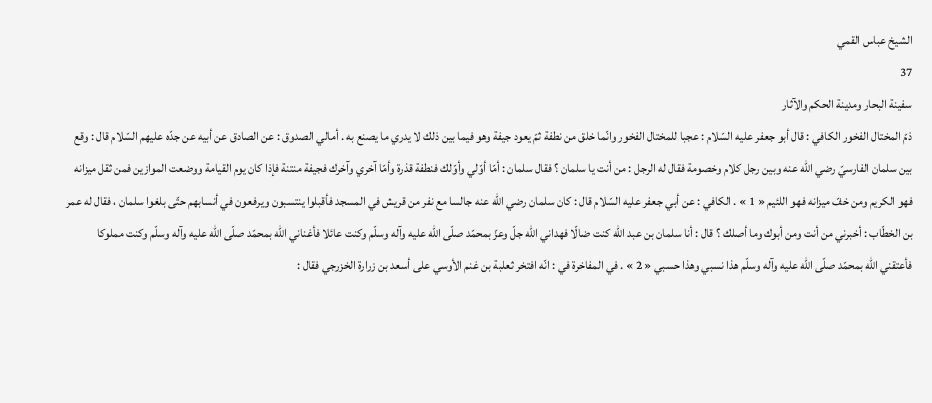الشيخ عباس القمي
37
سفينة البحار ومدينة الحكم والآثار
ذمّ المختال الفخور الكافي : قال أبو جعفر عليه السّلام : عجبا للمختال الفخور وانّما خلق من نطفة ثمّ يعود جيفة وهو فيما بين ذلك لا يدري ما يصنع به . أمالي الصدوق : عن الصادق عن أبيه عن جدّه عليهم السّلام قال : وقع بين سلمان الفارسيّ رضي اللّه عنه وبين رجل كلام وخصومة فقال له الرجل : من أنت يا سلمان ؟ فقال سلمان : أمّا أوّلي وأوّلك فنطفة قذرة وأمّا آخري وآخرك فجيفة منتنة فإذا كان يوم القيامة ووضعت الموازين فمن ثقل ميزانه فهو الكريم ومن خفّ ميزانه فهو اللئيم « 1 » . الكافي : عن أبي جعفر عليه السّلام قال : كان سلمان رضي اللّه عنه جالسا مع نفر من قريش في المسجد فأقبلوا ينتسبون ويرفعون في أنسابهم حتّى بلغوا سلمان ، فقال له عمر بن الخطّاب : أخبرني من أنت ومن أبوك وما أصلك ؟ قال : أنا سلمان بن عبد اللّه كنت ضالّا فهداني اللّه جلّ وعزّ بمحمّد صلّى اللّه عليه وآله وسلّم وكنت عائلا فأغناني اللّه بمحمّد صلّى اللّه عليه وآله وسلّم وكنت مملوكا فأعتقني اللّه بمحمّد صلّى اللّه عليه وآله وسلّم هذا نسبي وهذا حسبي « 2 » . في المفاخرة في : انّه افتخر ثعلبة بن غنم الأوسي على أسعد بن زرارة الخزرجي فقال :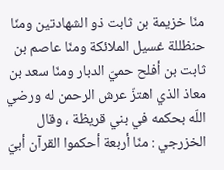منّا خزيمة بن ثابت ذو الشهادتين ومنّا حنظللة غسيل الملائكة ومنّا عاصم بن ثابت بن أفلح حميّ الدبار ومنّا سعد بن معاذ الذي اهتزّ عرش الرحمن له ورضي اللّه بحكمه في بني قريظة ، وقال الخزرجي : منّا أربعة أحكموا القرآن أبيّ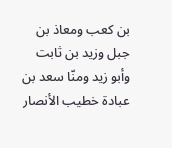بن كعب ومعاذ بن جبل وزيد بن ثابت وأبو زيد ومنّا سعد بن عبادة خطيب الأنصار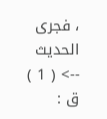، فجرى الحديث
--> ( 1 ) ق :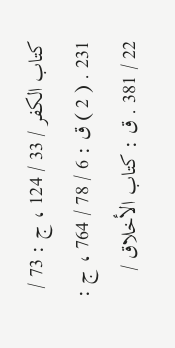كتاب الكفر / 33 / 124 ، ج : 73 / 231 . ( 2 ) ق : 6 / 78 / 764 ، ج : 22 / 381 . ق : كتاب الأخلاق /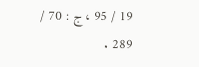19 / 95 ، ج : 70 / 289 .